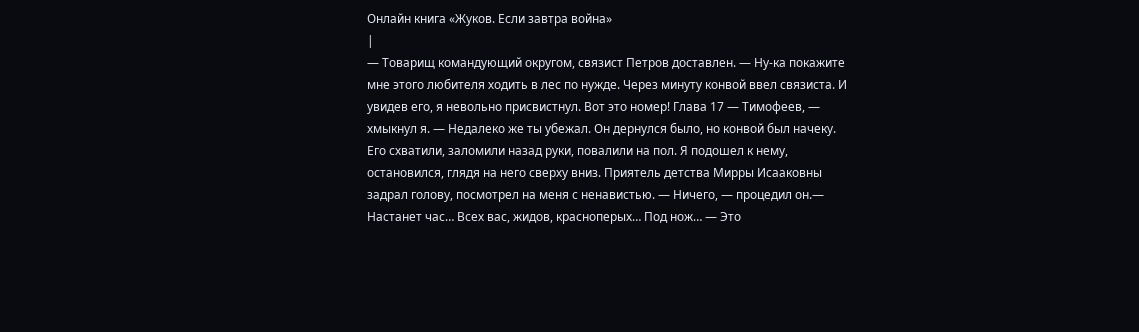Онлайн книга «Жуков. Если завтра война»
|
— Товарищ командующий округом, связист Петров доставлен. — Ну-ка покажите мне этого любителя ходить в лес по нужде. Через минуту конвой ввел связиста. И увидев его, я невольно присвистнул. Вот это номер! Глава 17 — Тимофеев, — хмыкнул я. — Недалеко же ты убежал. Он дернулся было, но конвой был начеку. Его схватили, заломили назад руки, повалили на пол. Я подошел к нему, остановился, глядя на него сверху вниз. Приятель детства Мирры Исааковны задрал голову, посмотрел на меня с ненавистью. — Ничего, — процедил он.— Настанет час… Всех вас, жидов, красноперых… Под нож… — Это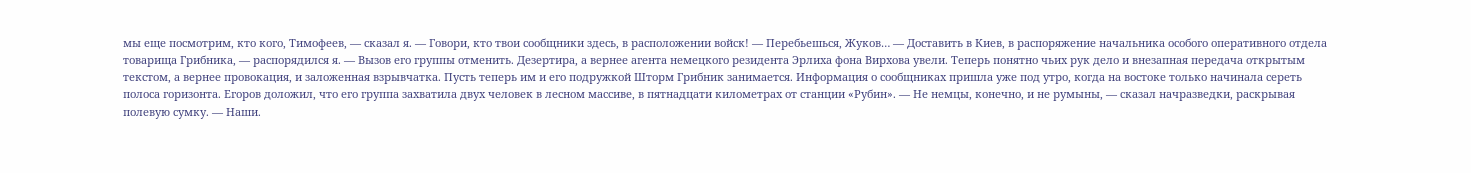мы еще посмотрим, кто кого, Тимофеев, — сказал я. — Говори, кто твои сообщники здесь, в расположении войск! — Перебьешься, Жуков… — Доставить в Киев, в распоряжение начальника особого оперативного отдела товарища Грибника, — распорядился я. — Вызов его группы отменить. Дезертира, а вернее агента немецкого резидента Эрлиха фона Вирхова увели. Теперь понятно чьих рук дело и внезапная передача открытым текстом, а вернее провокация, и заложенная взрывчатка. Пусть теперь им и его подружкой Шторм Грибник занимается. Информация о сообщниках пришла уже под утро, когда на востоке только начинала сереть полоса горизонта. Егоров доложил, что его группа захватила двух человек в лесном массиве, в пятнадцати километрах от станции «Рубин». — Не немцы, конечно, и не румыны, — сказал начразведки, раскрывая полевую сумку. — Наши.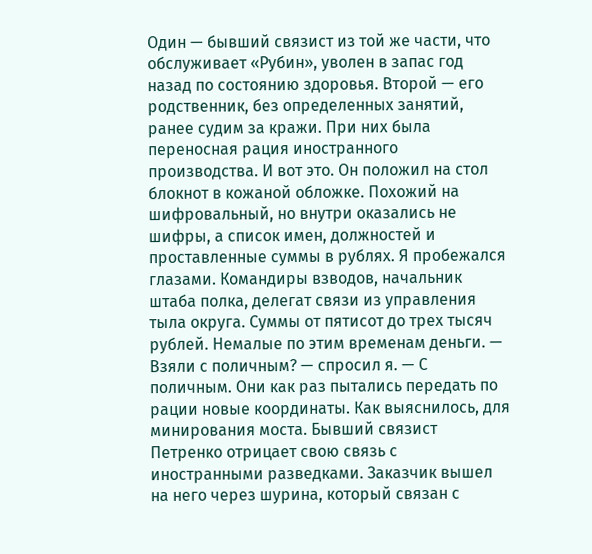Один — бывший связист из той же части, что обслуживает «Рубин», уволен в запас год назад по состоянию здоровья. Второй — его родственник, без определенных занятий, ранее судим за кражи. При них была переносная рация иностранного производства. И вот это. Он положил на стол блокнот в кожаной обложке. Похожий на шифровальный, но внутри оказались не шифры, а список имен, должностей и проставленные суммы в рублях. Я пробежался глазами. Командиры взводов, начальник штаба полка, делегат связи из управления тыла округа. Суммы от пятисот до трех тысяч рублей. Немалые по этим временам деньги. — Взяли с поличным? — спросил я. — С поличным. Они как раз пытались передать по рации новые координаты. Как выяснилось, для минирования моста. Бывший связист Петренко отрицает свою связь с иностранными разведками. Заказчик вышел на него через шурина, который связан с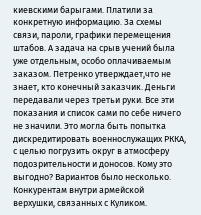киевскими барыгами. Платили за конкретную информацию. За схемы связи, пароли, графики перемещения штабов. А задача на срыв учений была уже отдельным, особо оплачиваемым заказом. Петренко утверждает,что не знает, кто конечный заказчик. Деньги передавали через третьи руки. Все эти показания и список сами по себе ничего не значили. Это могла быть попытка дискредитировать военнослужащих РККА, с целью погрузить округ в атмосферу подозрительности и доносов. Кому это выгодно? Вариантов было несколько. Конкурентам внутри армейской верхушки, связанных с Куликом.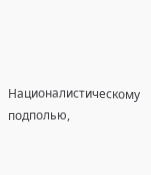Националистическому подполью,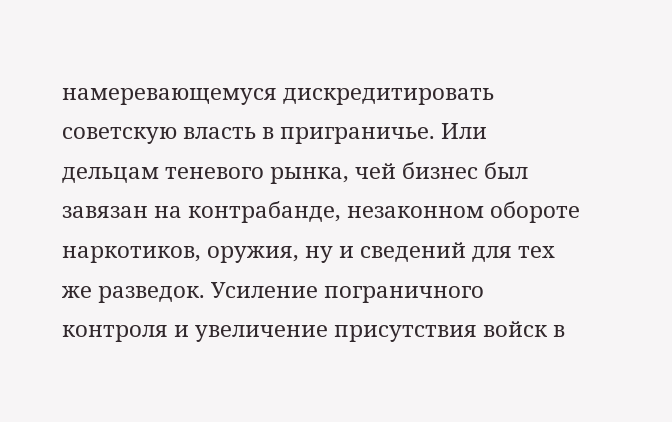намеревающемуся дискредитировать советскую власть в приграничье. Или дельцам теневого рынка, чей бизнес был завязан на контрабанде, незаконном обороте наркотиков, оружия, ну и сведений для тех же разведок. Усиление пограничного контроля и увеличение присутствия войск в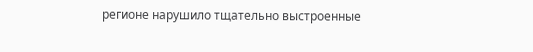регионе нарушило тщательно выстроенные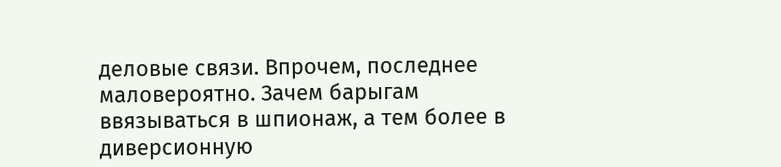деловые связи. Впрочем, последнее маловероятно. Зачем барыгам ввязываться в шпионаж, а тем более в диверсионную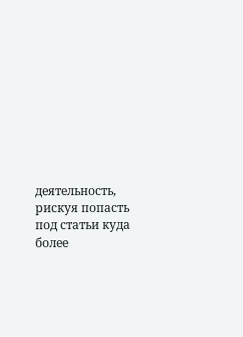деятельность, рискуя попасть под статьи куда более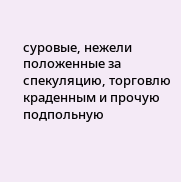суровые, нежели положенные за спекуляцию, торговлю краденным и прочую подпольную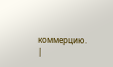коммерцию. |